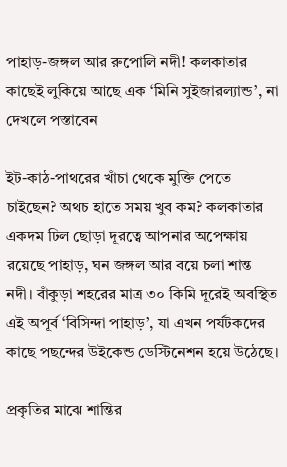পাহাড়-জঙ্গল আর রুপোলি নদী! কলকাতার কাছেই লুকিয়ে আছে এক ‘মিনি সুইজারল্যান্ড’, না দেখলে পস্তাবেন

ইট-কাঠ-পাথরের খাঁচা থেকে মুক্তি পেতে চাইছেন? অথচ হাতে সময় খুব কম? কলকাতার একদম ঢিল ছোড়া দূরত্বে আপনার অপেক্ষায় রয়েছে পাহাড়, ঘন জঙ্গল আর বয়ে চলা শান্ত নদী। বাঁকুড়া শহরের মাত্র ৩০ কিমি দূরেই অবস্থিত এই অপূর্ব ‘বিসিন্দা পাহাড়’, যা এখন পর্যটকদের কাছে পছন্দের উইকেন্ড ডেস্টিনেশন হয়ে উঠেছে।

প্রকৃতির মাঝে শান্তির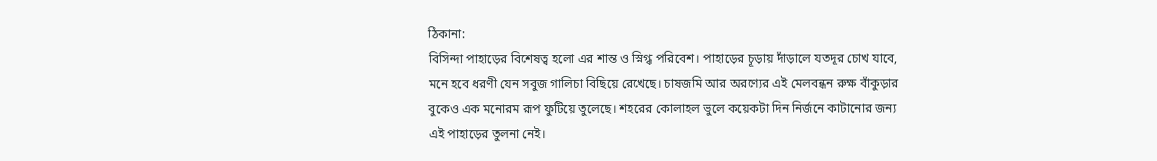ঠিকানা:
বিসিন্দা পাহাড়ের বিশেষত্ব হলো এর শান্ত ও স্নিগ্ধ পরিবেশ। পাহাড়ের চূড়ায় দাঁড়ালে যতদূর চোখ যাবে, মনে হবে ধরণী যেন সবুজ গালিচা বিছিয়ে রেখেছে। চাষজমি আর অরণ্যের এই মেলবন্ধন রুক্ষ বাঁকুড়ার বুকেও এক মনোরম রূপ ফুটিয়ে তুলেছে। শহরের কোলাহল ভুলে কয়েকটা দিন নির্জনে কাটানোর জন্য এই পাহাড়ের তুলনা নেই।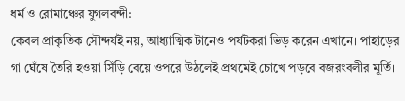ধর্ম ও রোমাঞ্চের যুগলবন্দী:
কেবল প্রাকৃতিক সৌন্দর্যই নয়, আধ্যাত্মিক টানেও পর্যটকরা ভিড় করেন এখানে। পাহাড়ের গা ঘেঁষে তৈরি হওয়া সিঁড়ি বেয়ে ওপরে উঠলেই প্রথমেই চোখে পড়বে বজরংবলীর মূর্তি।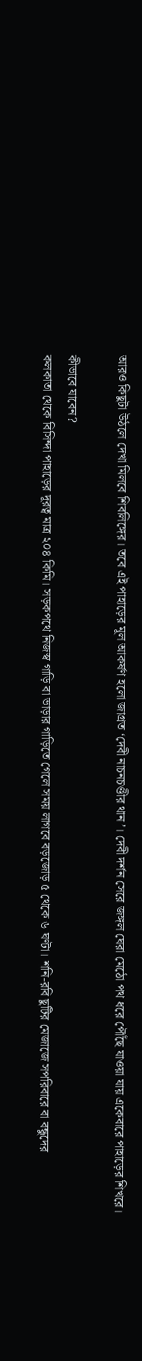আরও কিছুটা উঠলে দেখা মিলবে শিবলিঙ্গের। তবে এই পাহাড়ের মূল আকর্ষণ হলো জাগ্রত ‘দেবী নাচনচণ্ডীর থান’। দেবী দর্শন সেরে জঙ্গল ঘেরা মেঠো পথ ধরে পৌঁছে যাওয়া যায় একেবারে পাহাড়ের শিখরে।

কীভাবে যাবেন?
কলকাতা থেকে বিসিন্দা পাহাড়ের দূরত্ব মাত্র ২০৪ কিমি। সড়কপথে নিজস্ব গাড়ি বা ভাড়ার গাড়িতে গেলে সময় লাগবে বড়জোড় ৫ থেকে ৬ ঘণ্টা। শনি-রবি ছুটির মেজাজে সপরিবারে বা বন্ধুদের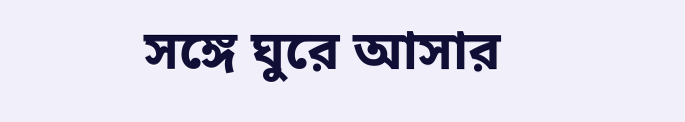সঙ্গে ঘুরে আসার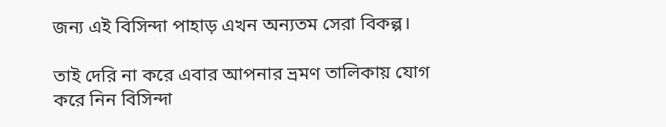জন্য এই বিসিন্দা পাহাড় এখন অন্যতম সেরা বিকল্প।

তাই দেরি না করে এবার আপনার ভ্রমণ তালিকায় যোগ করে নিন বিসিন্দা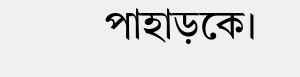পাহাড়কে।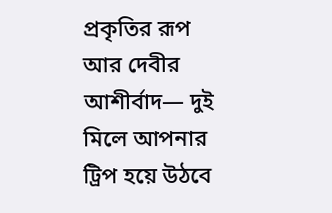প্রকৃতির রূপ আর দেবীর আশীর্বাদ— দুই মিলে আপনার ট্রিপ হয়ে উঠবে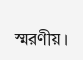স্মরণীয়।